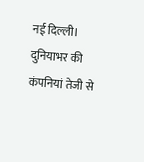नई दिल्ली। दुनियाभर की कंपनियां तेजी से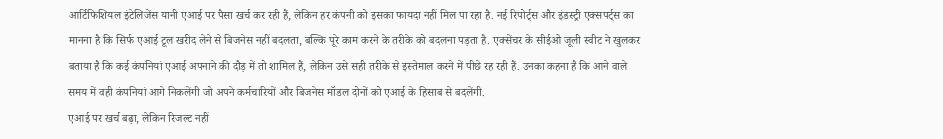आर्टिफिशियल इंटेलिजेंस यानी एआई पर पैसा खर्च कर रही हैं, लेकिन हर कंपनी को इसका फायदा नहीं मिल पा रहा है. नई रिपोर्ट्स और इंडस्ट्री एक्सपर्ट्स का मानना है कि सिर्फ एआई टूल खरीद लेने से बिजनेस नहीं बदलता, बल्कि पूरे काम करने के तरीके को बदलना पड़ता है. एक्सेंचर के सीईओ जूली स्वीट ने खुलकर बताया है कि कई कंपनियां एआई अपनाने की दौड़ में तो शामिल हैं, लेकिन उसे सही तरीके से इस्तेमाल करने में पीछे रह रही हैं. उनका कहना है कि आने वाले समय में वही कंपनियां आगे निकलेंगी जो अपने कर्मचारियों और बिजनेस मॉडल दोनों को एआई के हिसाब से बदलेंगी.
एआई पर खर्च बढ़ा, लेकिन रिजल्ट नहीं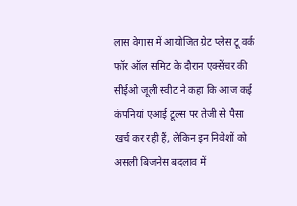लास वेगास में आयोजित ग्रेट प्लेस टू वर्क फॉर ऑल समिट के दौरान एक्सेंचर की सीईओ जूली स्वीट ने कहा कि आज कई कंपनियां एआई टूल्स पर तेजी से पैसा खर्च कर रही हैं, लेकिन इन निवेशों को असली बिजनेस बदलाव में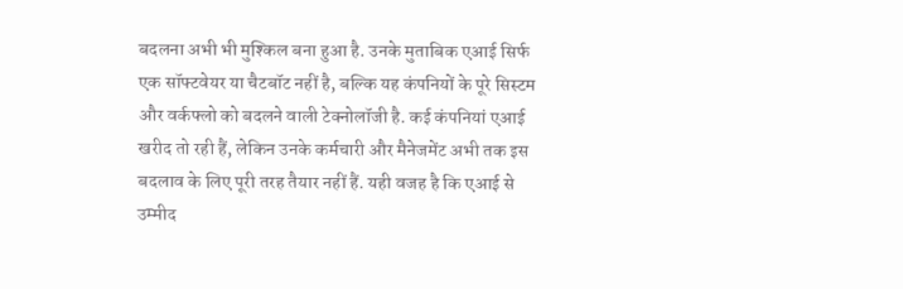बदलना अभी भी मुश्किल बना हुआ है. उनके मुताबिक एआई सिर्फ एक सॉफ्टवेयर या चैटबॉट नहीं है, बल्कि यह कंपनियों के पूरे सिस्टम और वर्कफ्लो को बदलने वाली टेक्नोलॉजी है. कई कंपनियां एआई खरीद तो रही हैं, लेकिन उनके कर्मचारी और मैनेजमेंट अभी तक इस बदलाव के लिए पूरी तरह तैयार नहीं हैं. यही वजह है कि एआई से उम्मीद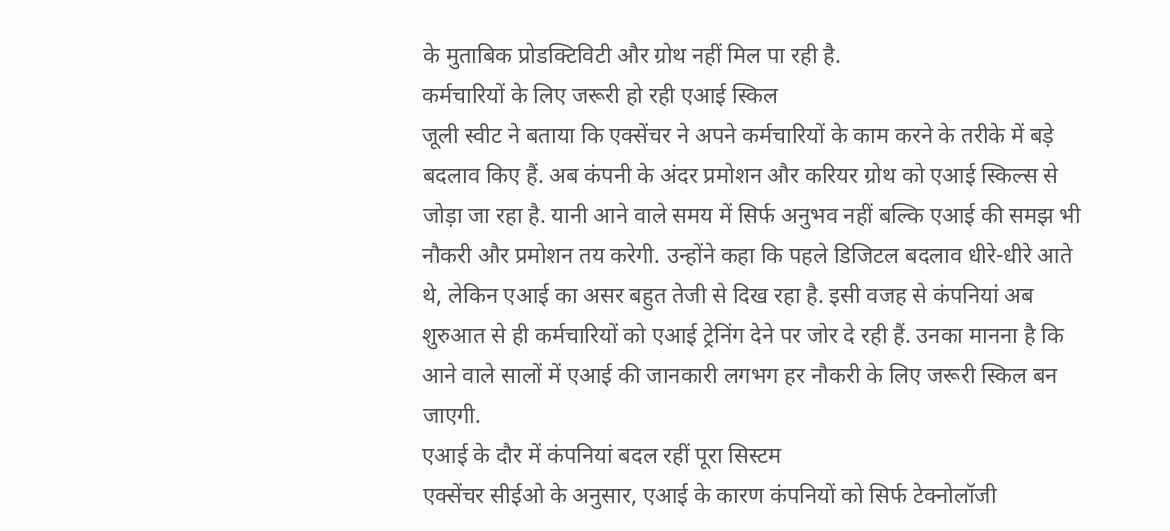के मुताबिक प्रोडक्टिविटी और ग्रोथ नहीं मिल पा रही है.
कर्मचारियों के लिए जरूरी हो रही एआई स्किल
जूली स्वीट ने बताया कि एक्सेंचर ने अपने कर्मचारियों के काम करने के तरीके में बड़े बदलाव किए हैं. अब कंपनी के अंदर प्रमोशन और करियर ग्रोथ को एआई स्किल्स से जोड़ा जा रहा है. यानी आने वाले समय में सिर्फ अनुभव नहीं बल्कि एआई की समझ भी नौकरी और प्रमोशन तय करेगी. उन्होंने कहा कि पहले डिजिटल बदलाव धीरे-धीरे आते थे, लेकिन एआई का असर बहुत तेजी से दिख रहा है. इसी वजह से कंपनियां अब शुरुआत से ही कर्मचारियों को एआई ट्रेनिंग देने पर जोर दे रही हैं. उनका मानना है कि आने वाले सालों में एआई की जानकारी लगभग हर नौकरी के लिए जरूरी स्किल बन जाएगी.
एआई के दौर में कंपनियां बदल रहीं पूरा सिस्टम
एक्सेंचर सीईओ के अनुसार, एआई के कारण कंपनियों को सिर्फ टेक्नोलॉजी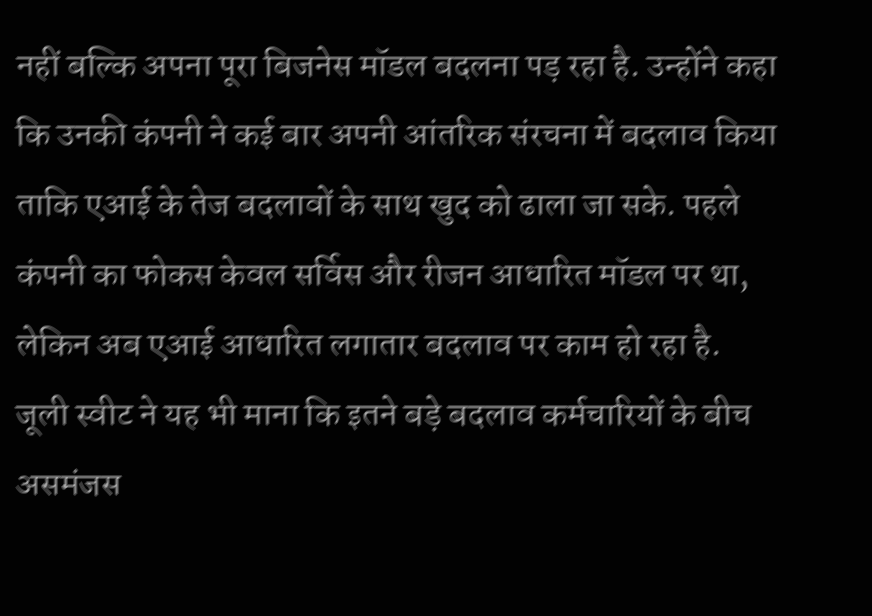नहीं बल्कि अपना पूरा बिजनेस मॉडल बदलना पड़ रहा है. उन्होंने कहा कि उनकी कंपनी ने कई बार अपनी आंतरिक संरचना में बदलाव किया ताकि एआई के तेज बदलावों के साथ खुद को ढाला जा सके. पहले कंपनी का फोकस केवल सर्विस और रीजन आधारित मॉडल पर था, लेकिन अब एआई आधारित लगातार बदलाव पर काम हो रहा है. जूली स्वीट ने यह भी माना कि इतने बड़े बदलाव कर्मचारियों के बीच असमंजस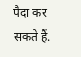पैदा कर सकते हैं.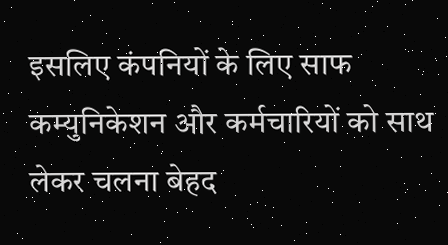इसलिए कंपनियों के लिए साफ कम्युनिकेशन और कर्मचारियों को साथ लेकर चलना बेहद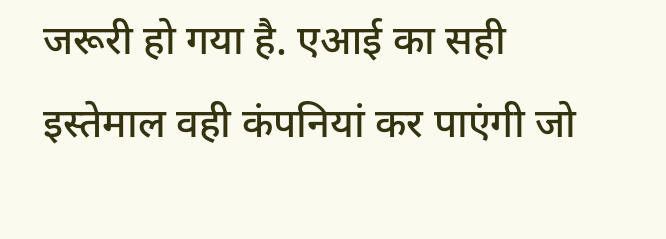जरूरी हो गया है. एआई का सही इस्तेमाल वही कंपनियां कर पाएंगी जो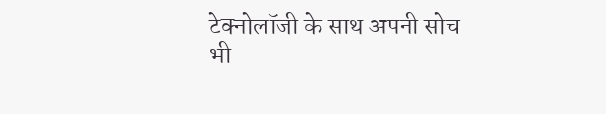टेक्नोलॉजी के साथ अपनी सोच भी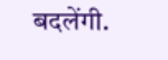बदलेंगी.